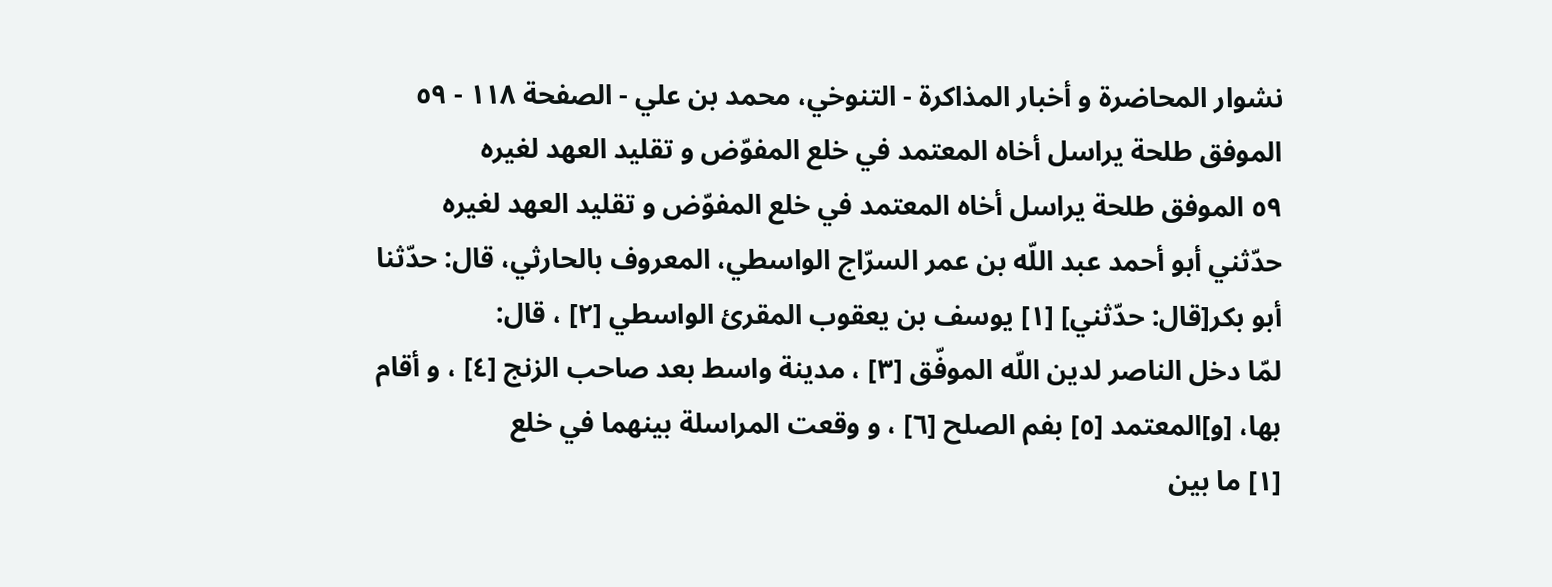نشوار المحاضرة و أخبار المذاكرة - التنوخي، محمد بن علي - الصفحة ١١٨ - ٥٩ الموفق طلحة يراسل أخاه المعتمد في خلع المفوّض و تقليد العهد لغيره
٥٩ الموفق طلحة يراسل أخاه المعتمد في خلع المفوّض و تقليد العهد لغيره
حدّثني أبو أحمد عبد اللّه بن عمر السرّاج الواسطي، المعروف بالحارثي، قال: حدّثنا أبو بكر[قال: حدّثني] [١] يوسف بن يعقوب المقرئ الواسطي [٢] ، قال:
لمّا دخل الناصر لدين اللّه الموفّق [٣] ، مدينة واسط بعد صاحب الزنج [٤] ، و أقام بها، [و]المعتمد [٥] بفم الصلح [٦] ، و وقعت المراسلة بينهما في خلع
[١] ما بين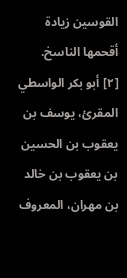القوسين زيادة أقحمها الناسخ.
[٢] أبو بكر الواسطي المقرئ، يوسف بن يعقوب بن الحسين بن يعقوب بن خالد بن مهران، المعروف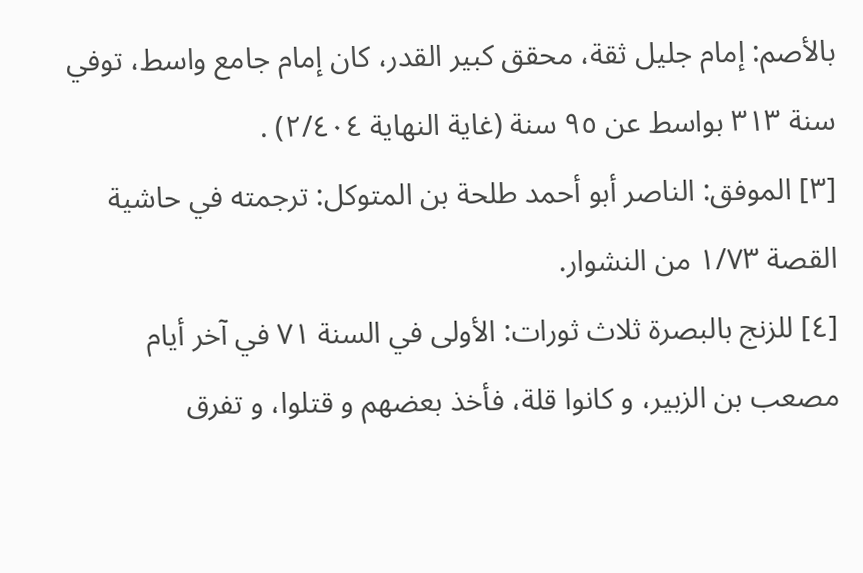بالأصم: إمام جليل ثقة، محقق كبير القدر، كان إمام جامع واسط، توفي سنة ٣١٣ بواسط عن ٩٥ سنة (غاية النهاية ٢/٤٠٤) .
[٣] الموفق: الناصر أبو أحمد طلحة بن المتوكل: ترجمته في حاشية القصة ١/٧٣ من النشوار.
[٤] للزنج بالبصرة ثلاث ثورات: الأولى في السنة ٧١ في آخر أيام مصعب بن الزبير، و كانوا قلة، فأخذ بعضهم و قتلوا، و تفرق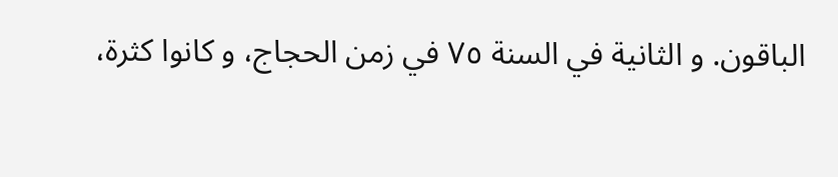الباقون. و الثانية في السنة ٧٥ في زمن الحجاج، و كانوا كثرة،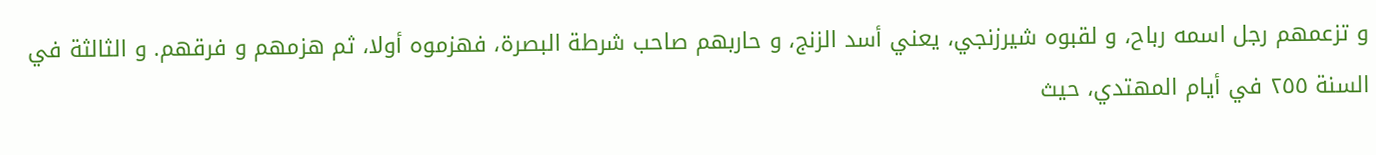و تزعمهم رجل اسمه رباح، و لقبوه شيرزنجي، يعني أسد الزنج، و حاربهم صاحب شرطة البصرة، فهزموه أولا، ثم هزمهم و فرقهم. و الثالثة في السنة ٢٥٥ في أيام المهتدي، حيث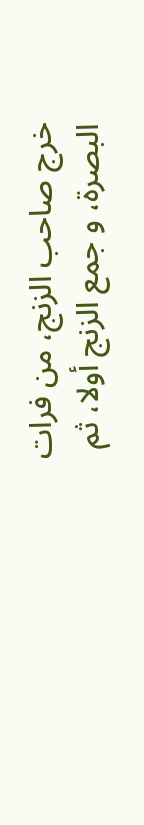خرج صاحب الزنج، من فرات البصرة، و جمع الزنج أولا، ثم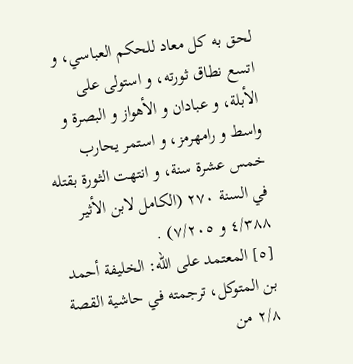لحق به كل معاد للحكم العباسي، و اتسع نطاق ثورته، و استولى على الأبلة، و عبادان و الأهواز و البصرة و واسط و رامهرمز، و استمر يحارب خمس عشرة سنة، و انتهت الثورة بقتله في السنة ٢٧٠ (الكامل لابن الأثير ٤/٣٨٨ و ٧/٢٠٥) .
[٥] المعتمد على اللّه: الخليفة أحمد بن المتوكل، ترجمته في حاشية القصة ٢/٨ من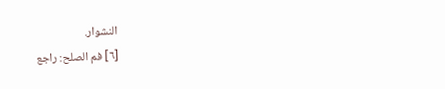النشوار.
[٦] فم الصلح: راجع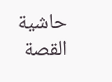حاشية القصة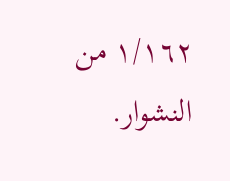١/١٦٢ من النشوار.